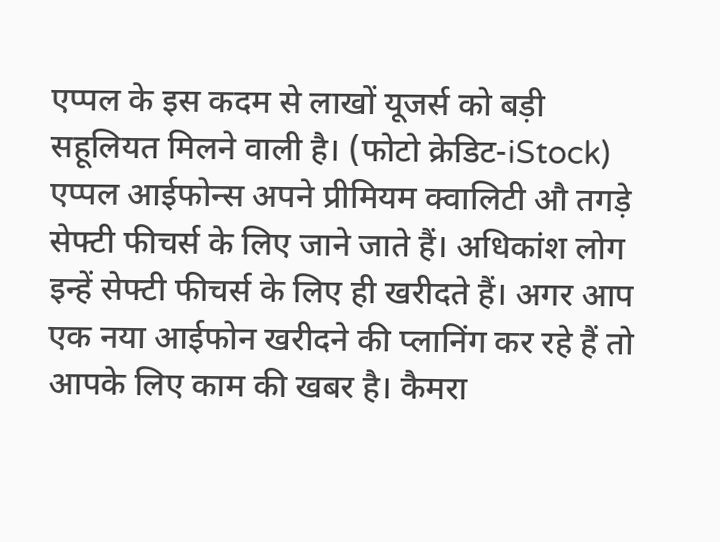एप्पल के इस कदम से लाखों यूजर्स को बड़ी सहूलियत मिलने वाली है। (फोटो क्रेडिट-iStock)
एप्पल आईफोन्स अपने प्रीमियम क्वालिटी औ तगड़े सेफ्टी फीचर्स के लिए जाने जाते हैं। अधिकांश लोग इन्हें सेफ्टी फीचर्स के लिए ही खरीदते हैं। अगर आप एक नया आईफोन खरीदने की प्लानिंग कर रहे हैं तो आपके लिए काम की खबर है। कैमरा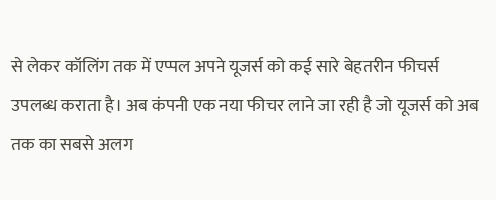से लेकर कॉलिंग तक में एप्पल अपने यूजर्स को कई सारे बेहतरीन फीचर्स उपलब्ध कराता है। अब कंपनी एक नया फीचर लाने जा रही है जो यूजर्स को अब तक का सबसे अलग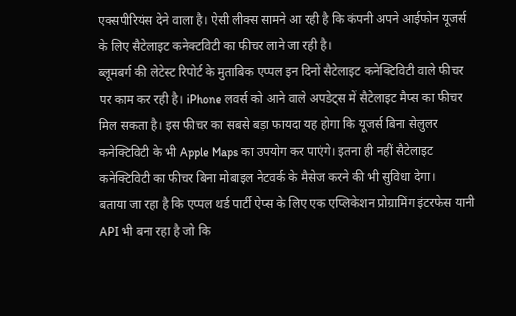एक्सपीरियंस देने वाला है। ऐसी लीक्स सामने आ रही है कि कंपनी अपने आईफोन यूजर्स के लिए सैटेलाइट कनेक्टविटी का फीचर लाने जा रही है।
ब्लूमबर्ग की लेटेस्ट रिपोर्ट के मुताबिक एप्पल इन दिनों सैटेलाइट कनेक्टिविटी वाले फीचर पर काम कर रही है। iPhone लवर्स को आने वाले अपडेट्स में सैटेलाइट मैप्स का फीचर मिल सकता है। इस फीचर का सबसे बड़ा फायदा यह होगा कि यूजर्स बिना सेलुलर कनेक्टिविटी के भी Apple Maps का उपयोग कर पाएंगे। इतना ही नहीं सैटेलाइट कनेक्टिविटी का फीचर बिना मोबाइल नेटवर्क के मैसेज करने की भी सुविधा देगा।
बताया जा रहा है कि एप्पल थर्ड पार्टी ऐप्स के लिए एक एप्लिकेशन प्रोग्रामिंग इंटरफेस यानी API भी बना रहा है जो कि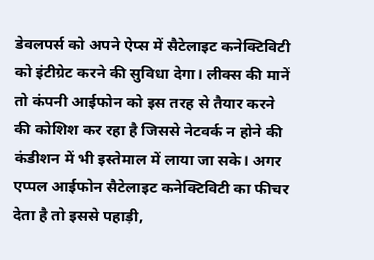डेवलपर्स को अपने ऐप्स में सैटेलाइट कनेक्टिविटी को इंटीग्रेट करने की सुविधा देगा। लीक्स की मानें तो कंपनी आईफोन को इस तरह से तैयार करने की कोशिश कर रहा है जिससे नेटवर्क न होने की कंडीशन में भी इस्तेमाल में लाया जा सके। अगर एप्पल आईफोन सैटेलाइट कनेक्टिविटी का फीचर देता है तो इससे पहाड़ी,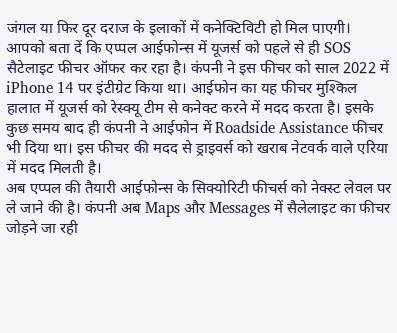जंगल या फिर दूर दराज के इलाकों में कनेक्टिविटी हो मिल पाएगी।
आपको बता दें कि एप्पल आईफोन्स में यूजर्स को पहले से ही SOS सैटेलाइट फीचर ऑफर कर रहा है। कंपनी ने इस फीचर को साल 2022 में iPhone 14 पर इंटीग्रेट किया था। आईफोन का यह फीचर मुश्किल हालात में यूजर्स को रेस्क्यू टीम से कनेक्ट करने में मदद करता है। इसके कुछ समय बाद ही कंपनी ने आईफोन में Roadside Assistance फीचर भी दिया था। इस फीचर की मदद से ड्राइवर्स को खराब नेटवर्क वाले एरिया में मदद मिलती है।
अब एप्पल की तैयारी आईफोन्स के सिक्योरिटी फीचर्स को नेक्स्ट लेवल पर ले जाने की है। कंपनी अब Maps और Messages में सैलेलाइट का फीचर जोड़ने जा रही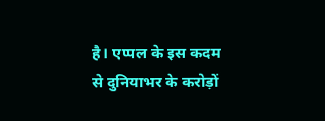है। एप्पल के इस कदम से दुनियाभर के करोड़ों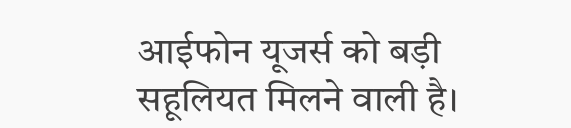आईफोन यूजर्स को बड़ी सहूलियत मिलने वाली है।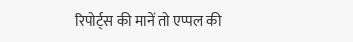रिपोर्ट्स की मानें तो एप्पल की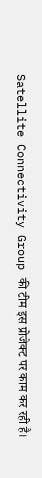Satellite Connectivity Group की टीम इस प्रोजेक्ट पर काम कर रही है।